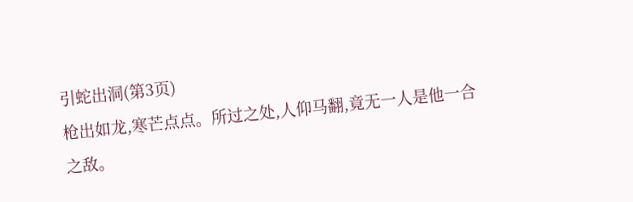引蛇出洞(第3页)
枪出如龙,寒芒点点。所过之处,人仰马翻,竟无一人是他一合之敌。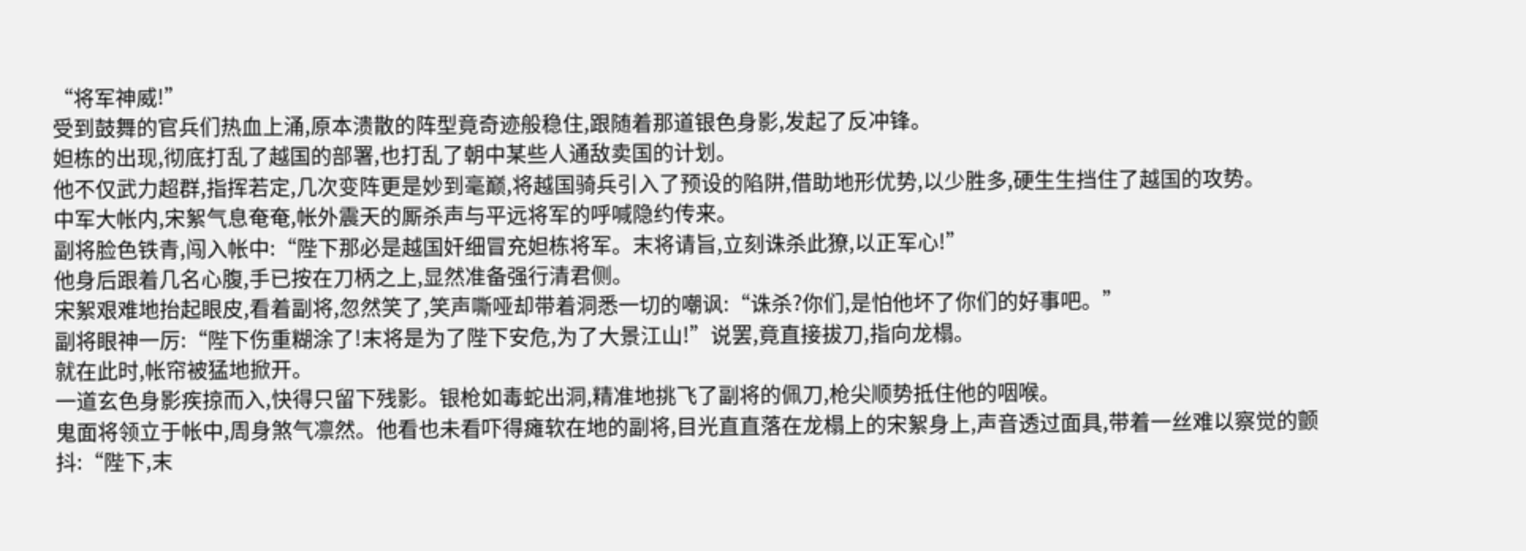“将军神威!”
受到鼓舞的官兵们热血上涌,原本溃散的阵型竟奇迹般稳住,跟随着那道银色身影,发起了反冲锋。
妲栋的出现,彻底打乱了越国的部署,也打乱了朝中某些人通敌卖国的计划。
他不仅武力超群,指挥若定,几次变阵更是妙到毫巅,将越国骑兵引入了预设的陷阱,借助地形优势,以少胜多,硬生生挡住了越国的攻势。
中军大帐内,宋絮气息奄奄,帐外震天的厮杀声与平远将军的呼喊隐约传来。
副将脸色铁青,闯入帐中:“陛下那必是越国奸细冒充妲栋将军。末将请旨,立刻诛杀此獠,以正军心!”
他身后跟着几名心腹,手已按在刀柄之上,显然准备强行清君侧。
宋絮艰难地抬起眼皮,看着副将,忽然笑了,笑声嘶哑却带着洞悉一切的嘲讽:“诛杀?你们,是怕他坏了你们的好事吧。”
副将眼神一厉:“陛下伤重糊涂了!末将是为了陛下安危,为了大景江山!”说罢,竟直接拔刀,指向龙榻。
就在此时,帐帘被猛地掀开。
一道玄色身影疾掠而入,快得只留下残影。银枪如毒蛇出洞,精准地挑飞了副将的佩刀,枪尖顺势抵住他的咽喉。
鬼面将领立于帐中,周身煞气凛然。他看也未看吓得瘫软在地的副将,目光直直落在龙榻上的宋絮身上,声音透过面具,带着一丝难以察觉的颤抖:“陛下,末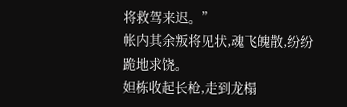将救驾来迟。”
帐内其余叛将见状,魂飞魄散,纷纷跪地求饶。
妲栋收起长枪,走到龙榻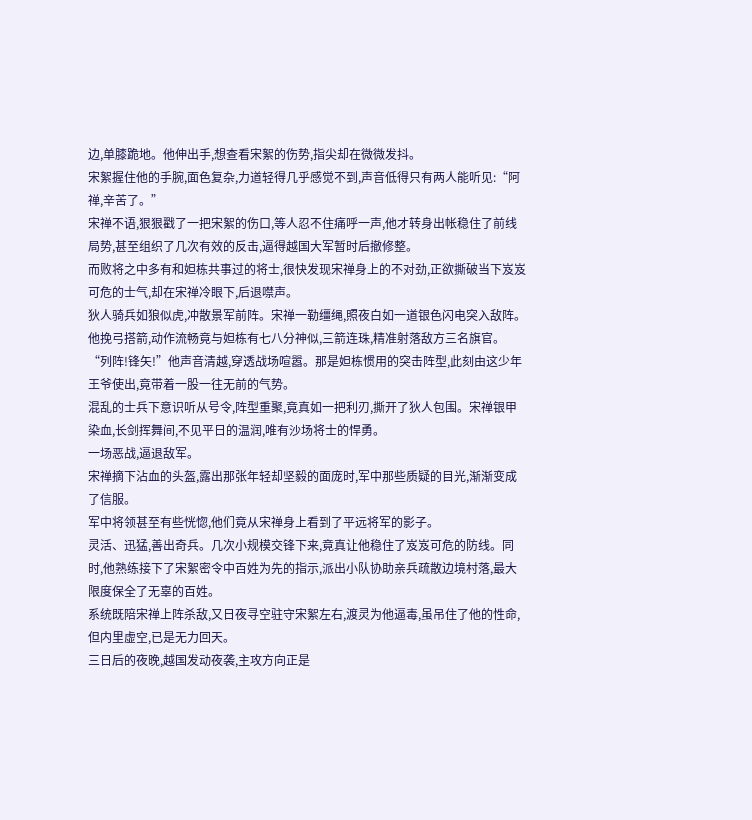边,单膝跪地。他伸出手,想查看宋絮的伤势,指尖却在微微发抖。
宋絮握住他的手腕,面色复杂,力道轻得几乎感觉不到,声音低得只有两人能听见:“阿禅,辛苦了。”
宋禅不语,狠狠戳了一把宋絮的伤口,等人忍不住痛呼一声,他才转身出帐稳住了前线局势,甚至组织了几次有效的反击,逼得越国大军暂时后撤修整。
而败将之中多有和妲栋共事过的将士,很快发现宋禅身上的不对劲,正欲撕破当下岌岌可危的士气,却在宋禅冷眼下,后退噤声。
狄人骑兵如狼似虎,冲散景军前阵。宋禅一勒缰绳,照夜白如一道银色闪电突入敌阵。他挽弓搭箭,动作流畅竟与妲栋有七八分神似,三箭连珠,精准射落敌方三名旗官。
“列阵!锋矢!”他声音清越,穿透战场喧嚣。那是妲栋惯用的突击阵型,此刻由这少年王爷使出,竟带着一股一往无前的气势。
混乱的士兵下意识听从号令,阵型重聚,竟真如一把利刃,撕开了狄人包围。宋禅银甲染血,长剑挥舞间,不见平日的温润,唯有沙场将士的悍勇。
一场恶战,逼退敌军。
宋禅摘下沾血的头盔,露出那张年轻却坚毅的面庞时,军中那些质疑的目光,渐渐变成了信服。
军中将领甚至有些恍惚,他们竟从宋禅身上看到了平远将军的影子。
灵活、迅猛,善出奇兵。几次小规模交锋下来,竟真让他稳住了岌岌可危的防线。同时,他熟练接下了宋絮密令中百姓为先的指示,派出小队协助亲兵疏散边境村落,最大限度保全了无辜的百姓。
系统既陪宋禅上阵杀敌,又日夜寻空驻守宋絮左右,渡灵为他逼毒,虽吊住了他的性命,但内里虚空,已是无力回天。
三日后的夜晚,越国发动夜袭,主攻方向正是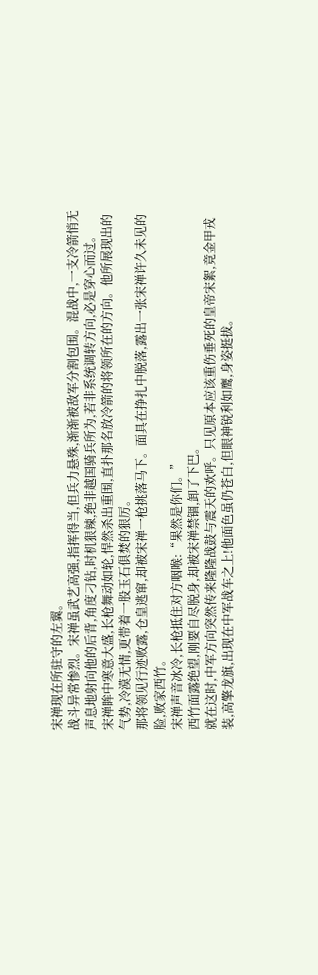宋禅现在所驻守的左翼。
战斗异常惨烈。宋禅虽武艺高强,指挥得当,但兵力悬殊,渐渐被敌军分割包围。混战中,一支冷箭悄无声息地射向他的后背,角度刁钻,时机狠辣,绝非越国骑兵所为,若非系统调转方向,必是穿心而过。
宋禅眸中寒意大盛,长枪舞动如轮,悍然杀出重围,直扑那名放冷箭的将领所在的方向。他所展现出的气势,冷漠无情,更带着一股玉石俱焚的狠厉。
那将领见行迹败露,仓皇逃窜,却被宋禅一枪挑落马下。面具在挣扎中脱落,露出一张宋禅许久未见的脸,败家西竹。
宋禅声音冰冷,长枪抵住对方咽喉:“果然是你们。”
西竹面露绝望,刚要自尽脱身,却被宋禅禁锢,卸了下巴。
就在这时,中军方向突然传来隆隆战鼓与震天的欢呼。只见原本应该重伤垂死的皇帝宋絮,竟金甲戎装,高擎龙旗,出现在中军战车之上!他面色虽仍苍白,但眼神锐利如鹰,身姿挺拔。